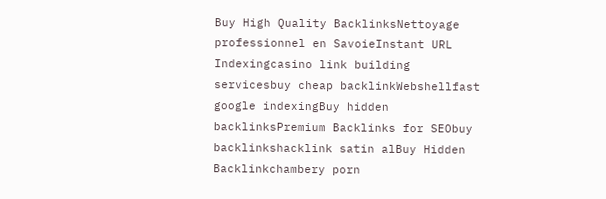Buy High Quality BacklinksNettoyage professionnel en SavoieInstant URL Indexingcasino link building servicesbuy cheap backlinkWebshellfast google indexingBuy hidden backlinksPremium Backlinks for SEObuy backlinkshacklink satin alBuy Hidden Backlinkchambery porn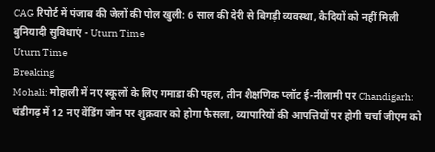CAG रिपोर्ट में पंजाब की जेलों की पोल खुली: 6 साल की देरी से बिगड़ी व्यवस्था, कैदियों को नहीं मिली बुनियादी सुविधाएं - Uturn Time
Uturn Time
Breaking
Mohali: मोहाली में नए स्कूलों के लिए गमाडा की पहल, तीन शैक्षणिक प्लॉट ई-नीलामी पर Chandigarh: चंडीगढ़ में 12 नए वेंडिंग जोन पर शुक्रवार को होगा फैसला, व्यापारियों की आपत्तियों पर होगी चर्चा जीएम को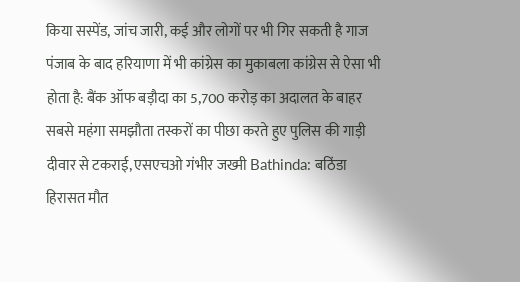किया सस्पेंड, जांच जारी, कई और लोगों पर भी गिर सकती है गाज पंजाब के बाद हरियाणा में भी कांग्रेस का मुकाबला कांग्रेस से ऐसा भी होता है: बैंक ऑफ बड़ौदा का 5,700 करोड़ का अदालत के बाहर सबसे महंगा समझौता तस्करों का पीछा करते हुए पुलिस की गाड़ी दीवार से टकराई, एसएचओ गंभीर जख्मी Bathinda: बठिंडा हिरासत मौत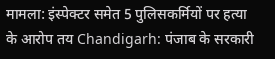मामला: इंस्पेक्टर समेत 5 पुलिसकर्मियों पर हत्या के आरोप तय Chandigarh: पंजाब के सरकारी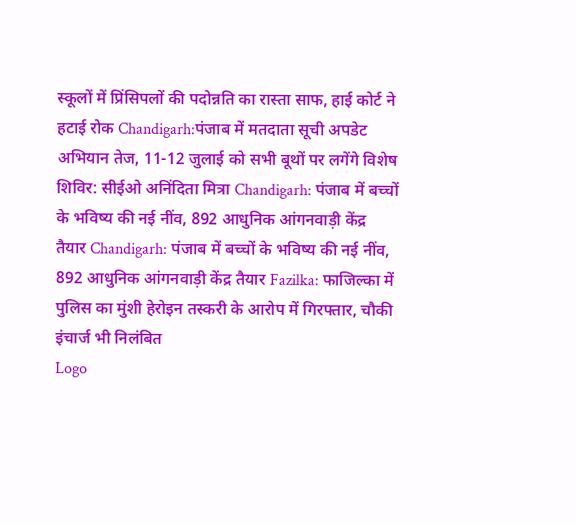स्कूलों में प्रिंसिपलों की पदोन्नति का रास्ता साफ, हाई कोर्ट ने हटाई रोक Chandigarh:पंजाब में मतदाता सूची अपडेट अभियान तेज, 11-12 जुलाई को सभी बूथों पर लगेंगे विशेष शिविर: सीईओ अनिंदिता मित्रा Chandigarh: पंजाब में बच्चों के भविष्य की नई नींव, 892 आधुनिक आंगनवाड़ी केंद्र तैयार Chandigarh: पंजाब में बच्चों के भविष्य की नई नींव, 892 आधुनिक आंगनवाड़ी केंद्र तैयार Fazilka: फाजिल्का में पुलिस का मुंशी हेरोइन तस्करी के आरोप में गिरफ्तार, चौकी इंचार्ज भी निलंबित
Logo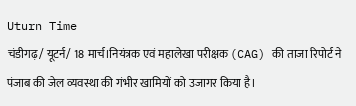Uturn Time
चंडीगढ़/ यूटर्न/ 18 मार्च।नियंत्रक एवं महालेखा परीक्षक (CAG) की ताजा रिपोर्ट ने पंजाब की जेल व्यवस्था की गंभीर खामियों को उजागर किया है।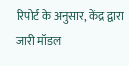रिपोर्ट के अनुसार, केंद्र द्वारा जारी मॉडल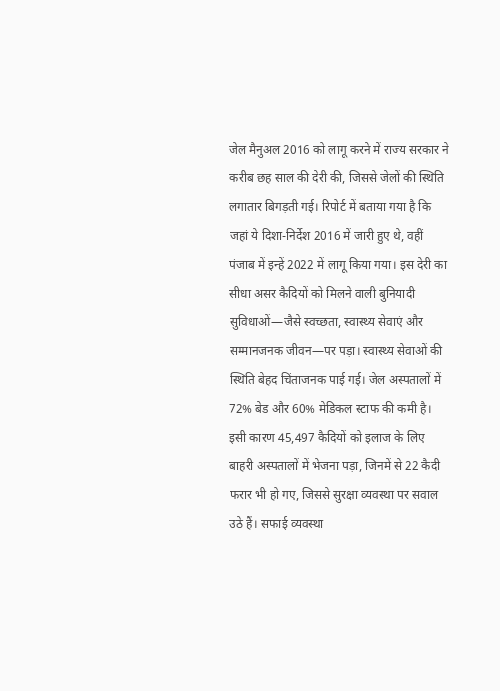जेल मैनुअल 2016 को लागू करने में राज्य सरकार ने करीब छह साल की देरी की, जिससे जेलों की स्थिति लगातार बिगड़ती गई। रिपोर्ट में बताया गया है कि जहां ये दिशा-निर्देश 2016 में जारी हुए थे, वहीं पंजाब में इन्हें 2022 में लागू किया गया। इस देरी का सीधा असर कैदियों को मिलने वाली बुनियादी सुविधाओं—जैसे स्वच्छता, स्वास्थ्य सेवाएं और सम्मानजनक जीवन—पर पड़ा। स्वास्थ्य सेवाओं की स्थिति बेहद चिंताजनक पाई गई। जेल अस्पतालों में 72% बेड और 60% मेडिकल स्टाफ की कमी है। इसी कारण 45,497 कैदियों को इलाज के लिए बाहरी अस्पतालों में भेजना पड़ा, जिनमें से 22 कैदी फरार भी हो गए, जिससे सुरक्षा व्यवस्था पर सवाल उठे हैं। सफाई व्यवस्था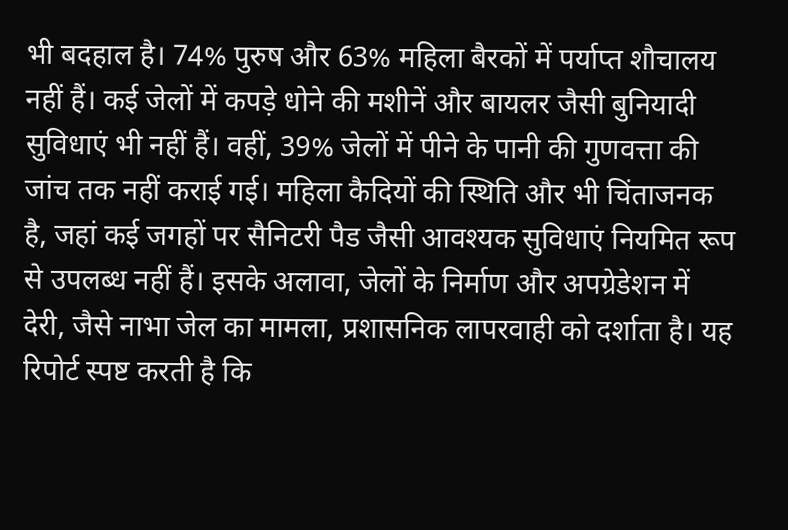भी बदहाल है। 74% पुरुष और 63% महिला बैरकों में पर्याप्त शौचालय नहीं हैं। कई जेलों में कपड़े धोने की मशीनें और बायलर जैसी बुनियादी सुविधाएं भी नहीं हैं। वहीं, 39% जेलों में पीने के पानी की गुणवत्ता की जांच तक नहीं कराई गई। महिला कैदियों की स्थिति और भी चिंताजनक है, जहां कई जगहों पर सैनिटरी पैड जैसी आवश्यक सुविधाएं नियमित रूप से उपलब्ध नहीं हैं। इसके अलावा, जेलों के निर्माण और अपग्रेडेशन में देरी, जैसे नाभा जेल का मामला, प्रशासनिक लापरवाही को दर्शाता है। यह रिपोर्ट स्पष्ट करती है कि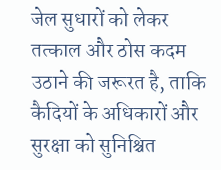जेल सुधारों को लेकर तत्काल और ठोस कदम उठाने की जरूरत है, ताकि कैदियों के अधिकारों और सुरक्षा को सुनिश्चित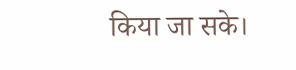किया जा सके।